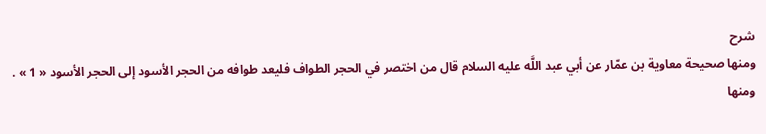شرح
ومنها صحيحة معاوية بن عمّار عن أبي عبد اللَّه عليه السلام قال من اختصر في الحجر الطواف فليعد طوافه من الحجر الأسود إلى الحجر الأسود « 1 » .
ومنها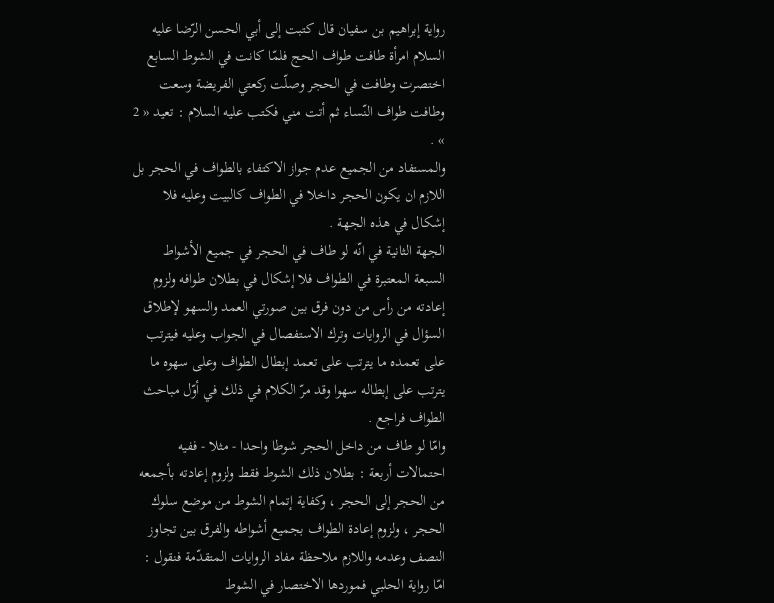رواية إبراهيم بن سفيان قال كتبت إلى أبي الحسن الرّضا عليه السلام امرأة طافت طواف الحج فلمّا كانت في الشوط السابع اختصرت وطافت في الحجر وصلّت ركعتي الفريضة وسعت وطافت طواف النّساء ثم أتت مني فكتب عليه السلام : تعيد « 2 » .
والمستفاد من الجميع عدم جواز الاكتفاء بالطواف في الحجر بل اللازم ان يكون الحجر داخلا في الطواف كالبيت وعليه فلا إشكال في هذه الجهة .
الجهة الثانية في انّه لو طاف في الحجر في جميع الأشواط السبعة المعتبرة في الطواف فلا إشكال في بطلان طوافه ولزوم إعادته من رأس من دون فرق بين صورتي العمد والسهو لإطلاق السؤال في الروايات وترك الاستفصال في الجواب وعليه فيترتب على تعمده ما يترتب على تعمد إبطال الطواف وعلى سهوه ما يترتب على إبطاله سهوا وقد مرّ الكلام في ذلك في أوّل مباحث الطواف فراجع .
وامّا لو طاف من داخل الحجر شوطا واحدا - مثلا - ففيه احتمالات أربعة : بطلان ذلك الشوط فقط ولزوم إعادته بأجمعه من الحجر إلى الحجر ، وكفاية إتمام الشوط من موضع سلوك الحجر ، ولزوم إعادة الطواف بجميع أشواطه والفرق بين تجاوز النصف وعدمه واللازم ملاحظة مفاد الروايات المتقدّمة فنقول :
امّا رواية الحلبي فموردها الاختصار في الشوط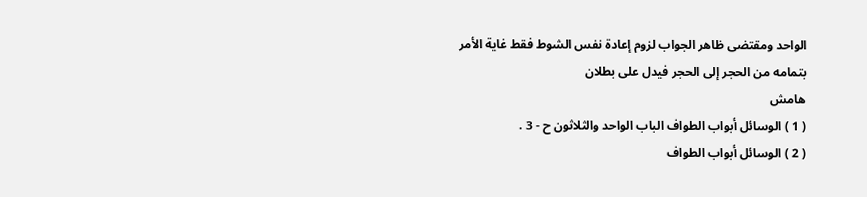الواحد ومقتضى ظاهر الجواب لزوم إعادة نفس الشوط فقط غاية الأمر بتمامه من الحجر إلى الحجر فيدل على بطلان
هامش
( 1 ) الوسائل أبواب الطواف الباب الواحد والثلاثون ح - 3 .
( 2 ) الوسائل أبواب الطواف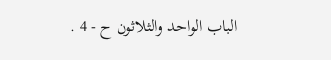الباب الواحد والثلاثون ح - 4 .